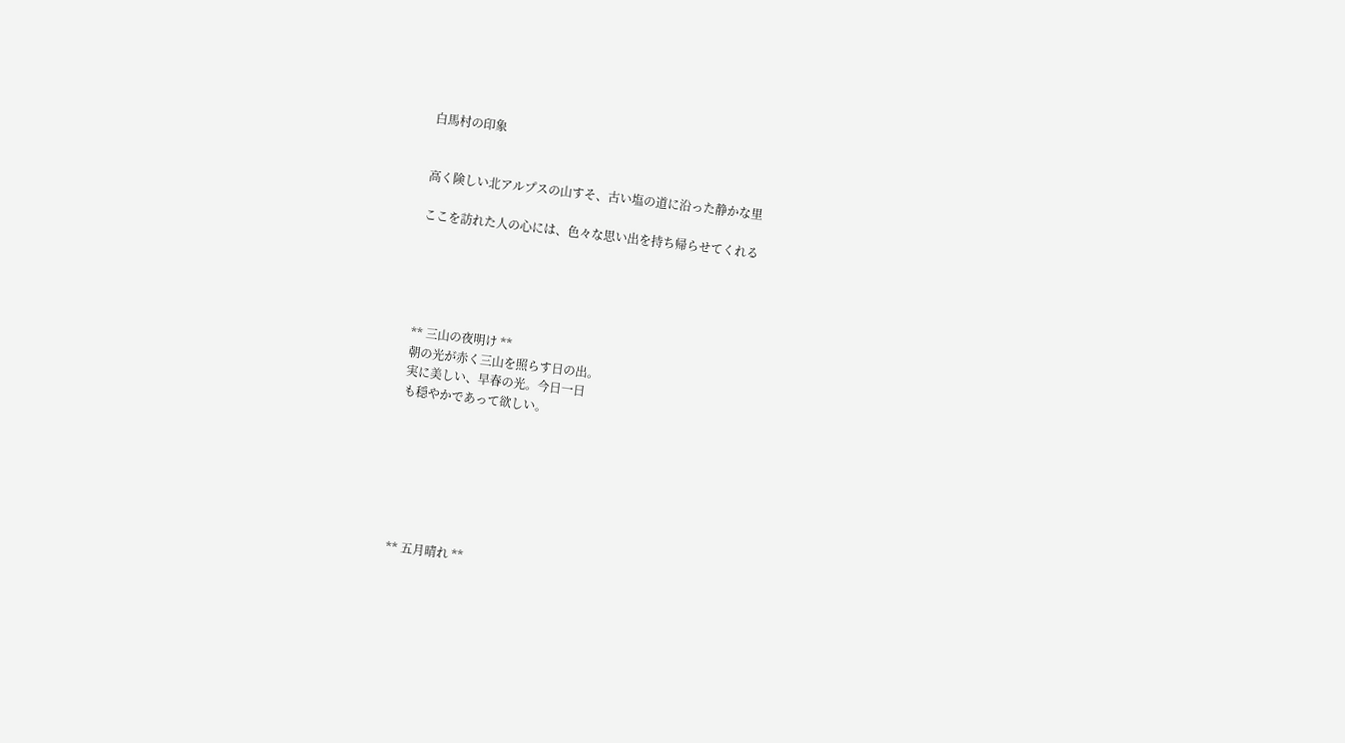白馬村の印象


高く険しい北アルプスの山すそ、古い塩の道に沿った静かな里

ここを訪れた人の心には、色々な思い出を持ち帰らせてくれる





** 三山の夜明け **
朝の光が赤く三山を照らす日の出。
実に美しい、早春の光。今日一日
も穏やかであって欲しい。







** 五月晴れ **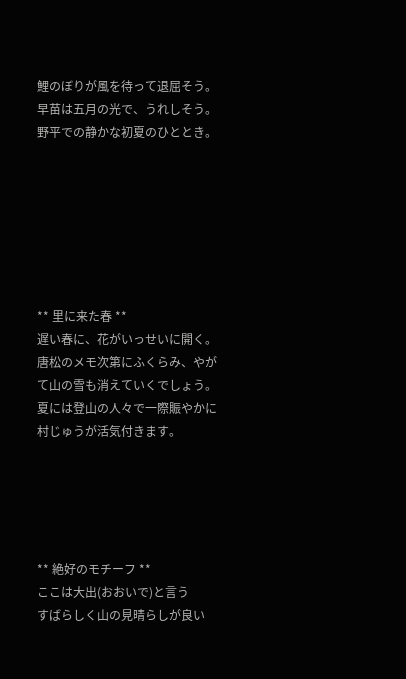鯉のぼりが風を待って退屈そう。
早苗は五月の光で、うれしそう。
野平での静かな初夏のひととき。







** 里に来た春 **
遅い春に、花がいっせいに開く。
唐松のメモ次第にふくらみ、やが
て山の雪も消えていくでしょう。
夏には登山の人々で一際賑やかに
村じゅうが活気付きます。





** 絶好のモチーフ **
ここは大出(おおいで)と言う
すばらしく山の見晴らしが良い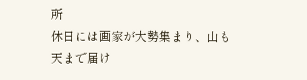所
休日には画家が大勢集まり、山も
天まで届け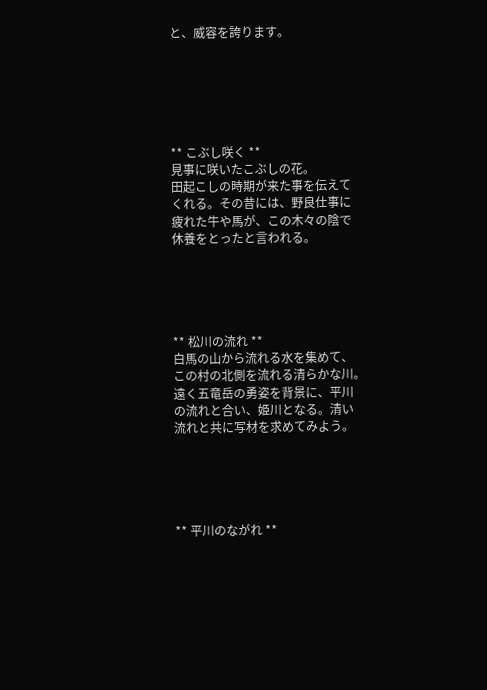と、威容を誇ります。






** こぶし咲く **
見事に咲いたこぶしの花。
田起こしの時期が来た事を伝えて
くれる。その昔には、野良仕事に
疲れた牛や馬が、この木々の陰で
休養をとったと言われる。





** 松川の流れ **
白馬の山から流れる水を集めて、
この村の北側を流れる清らかな川。
遠く五竜岳の勇姿を背景に、平川
の流れと合い、姫川となる。清い
流れと共に写材を求めてみよう。





** 平川のながれ **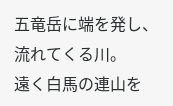五竜岳に端を発し、流れてくる川。
遠く白馬の連山を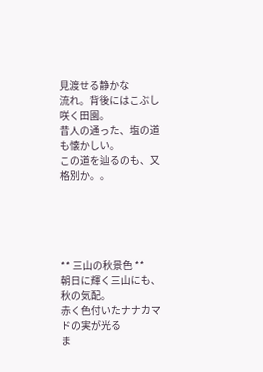見渡せる静かな
流れ。背後にはこぶし咲く田園。
昔人の通った、塩の道も懐かしい。
この道を辿るのも、又格別か。。





** 三山の秋景色 **
朝日に輝く三山にも、秋の気配。
赤く色付いたナナカマドの実が光る
ま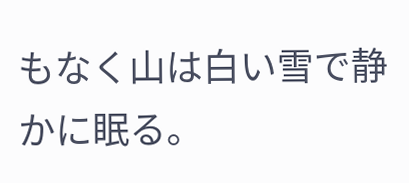もなく山は白い雪で静かに眠る。